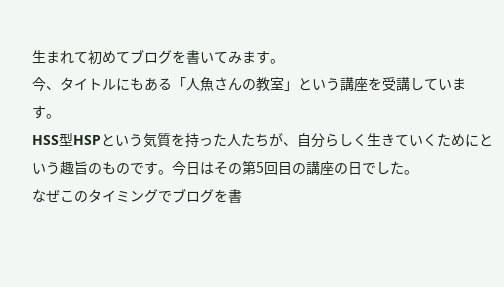生まれて初めてブログを書いてみます。
今、タイトルにもある「人魚さんの教室」という講座を受講しています。
HSS型HSPという気質を持った人たちが、自分らしく生きていくためにという趣旨のものです。今日はその第5回目の講座の日でした。
なぜこのタイミングでブログを書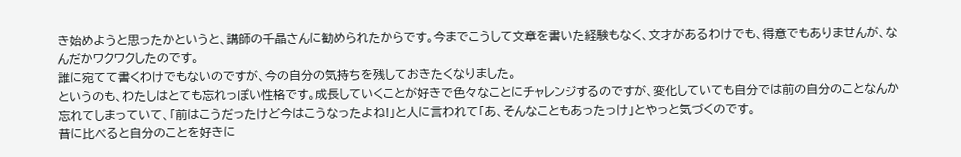き始めようと思ったかというと、講師の千晶さんに勧められたからです。今までこうして文章を書いた経験もなく、文才があるわけでも、得意でもありませんが、なんだかワクワクしたのです。
誰に宛てて書くわけでもないのですが、今の自分の気持ちを残しておきたくなりました。
というのも、わたしはとても忘れっぽい性格です。成長していくことが好きで色々なことにチャレンジするのですが、変化していても自分では前の自分のことなんか忘れてしまっていて、「前はこうだったけど今はこうなったよね!」と人に言われて「あ、そんなこともあったっけ」とやっと気づくのです。
昔に比べると自分のことを好きに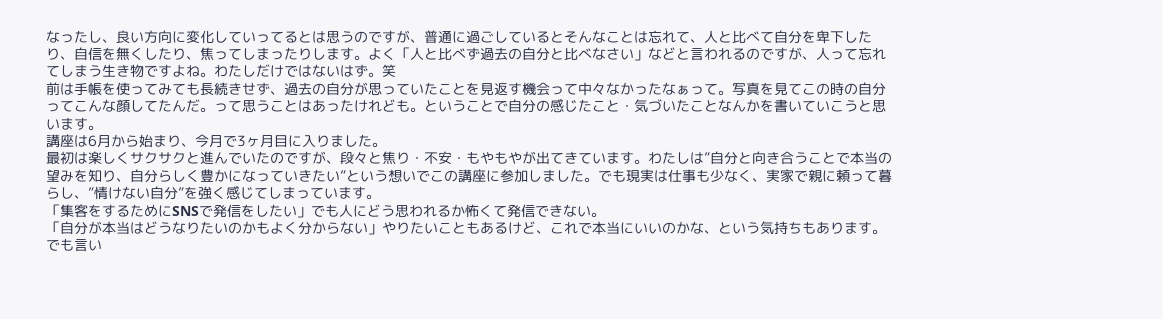なったし、良い方向に変化していってるとは思うのですが、普通に過ごしているとそんなことは忘れて、人と比べて自分を卑下したり、自信を無くしたり、焦ってしまったりします。よく「人と比べず過去の自分と比べなさい」などと言われるのですが、人って忘れてしまう生き物ですよね。わたしだけではないはず。笑
前は手帳を使ってみても長続きせず、過去の自分が思っていたことを見返す機会って中々なかったなぁって。写真を見てこの時の自分ってこんな顔してたんだ。って思うことはあったけれども。ということで自分の感じたこと・気づいたことなんかを書いていこうと思います。
講座は6月から始まり、今月で3ヶ月目に入りました。
最初は楽しくサクサクと進んでいたのですが、段々と焦り・不安・もやもやが出てきています。わたしは”自分と向き合うことで本当の望みを知り、自分らしく豊かになっていきたい”という想いでこの講座に参加しました。でも現実は仕事も少なく、実家で親に頼って暮らし、”情けない自分”を強く感じてしまっています。
「集客をするためにSNSで発信をしたい」でも人にどう思われるか怖くて発信できない。
「自分が本当はどうなりたいのかもよく分からない」やりたいこともあるけど、これで本当にいいのかな、という気持ちもあります。
でも言い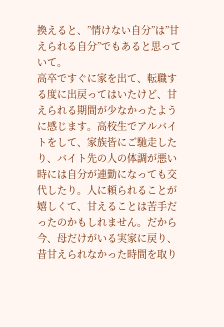換えると、”情けない自分”は”甘えられる自分”でもあると思っていて。
高卒ですぐに家を出て、転職する度に出戻ってはいたけど、甘えられる期間が少なかったように感じます。高校生でアルバイトをして、家族皆にご馳走したり、バイト先の人の体調が悪い時には自分が連勤になっても交代したり。人に頼られることが嬉しくて、甘えることは苦手だったのかもしれません。だから今、母だけがいる実家に戻り、昔甘えられなかった時間を取り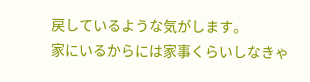戻しているような気がします。
家にいるからには家事くらいしなきゃ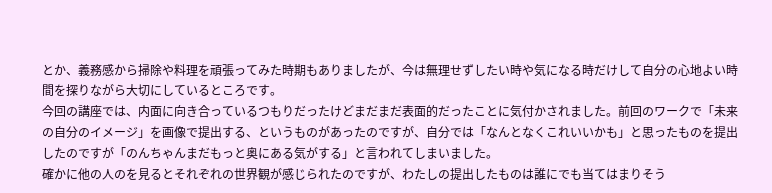とか、義務感から掃除や料理を頑張ってみた時期もありましたが、今は無理せずしたい時や気になる時だけして自分の心地よい時間を探りながら大切にしているところです。
今回の講座では、内面に向き合っているつもりだったけどまだまだ表面的だったことに気付かされました。前回のワークで「未来の自分のイメージ」を画像で提出する、というものがあったのですが、自分では「なんとなくこれいいかも」と思ったものを提出したのですが「のんちゃんまだもっと奥にある気がする」と言われてしまいました。
確かに他の人のを見るとそれぞれの世界観が感じられたのですが、わたしの提出したものは誰にでも当てはまりそう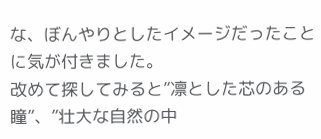な、ぼんやりとしたイメージだったことに気が付きました。
改めて探してみると”凛とした芯のある瞳”、”壮大な自然の中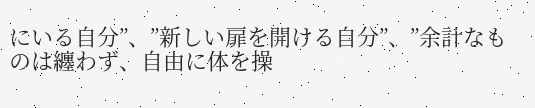にいる自分”、”新しい扉を開ける自分”、”余計なものは纏わず、自由に体を操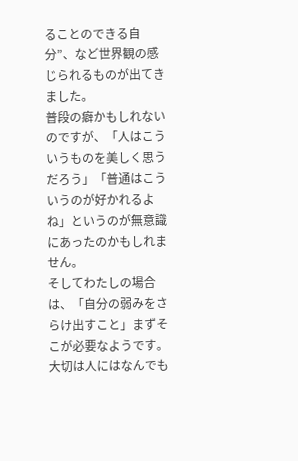ることのできる自分”、など世界観の感じられるものが出てきました。
普段の癖かもしれないのですが、「人はこういうものを美しく思うだろう」「普通はこういうのが好かれるよね」というのが無意識にあったのかもしれません。
そしてわたしの場合は、「自分の弱みをさらけ出すこと」まずそこが必要なようです。
大切は人にはなんでも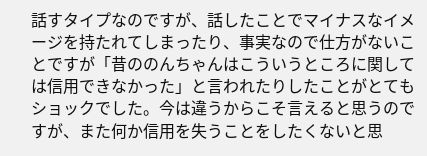話すタイプなのですが、話したことでマイナスなイメージを持たれてしまったり、事実なので仕方がないことですが「昔ののんちゃんはこういうところに関しては信用できなかった」と言われたりしたことがとてもショックでした。今は違うからこそ言えると思うのですが、また何か信用を失うことをしたくないと思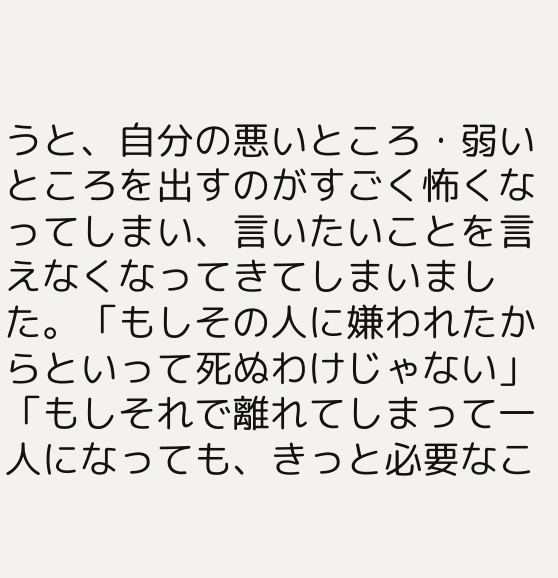うと、自分の悪いところ・弱いところを出すのがすごく怖くなってしまい、言いたいことを言えなくなってきてしまいました。「もしその人に嫌われたからといって死ぬわけじゃない」「もしそれで離れてしまって一人になっても、きっと必要なこ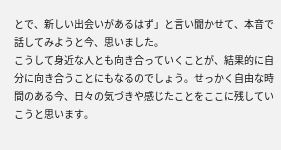とで、新しい出会いがあるはず」と言い聞かせて、本音で話してみようと今、思いました。
こうして身近な人とも向き合っていくことが、結果的に自分に向き合うことにもなるのでしょう。せっかく自由な時間のある今、日々の気づきや感じたことをここに残していこうと思います。